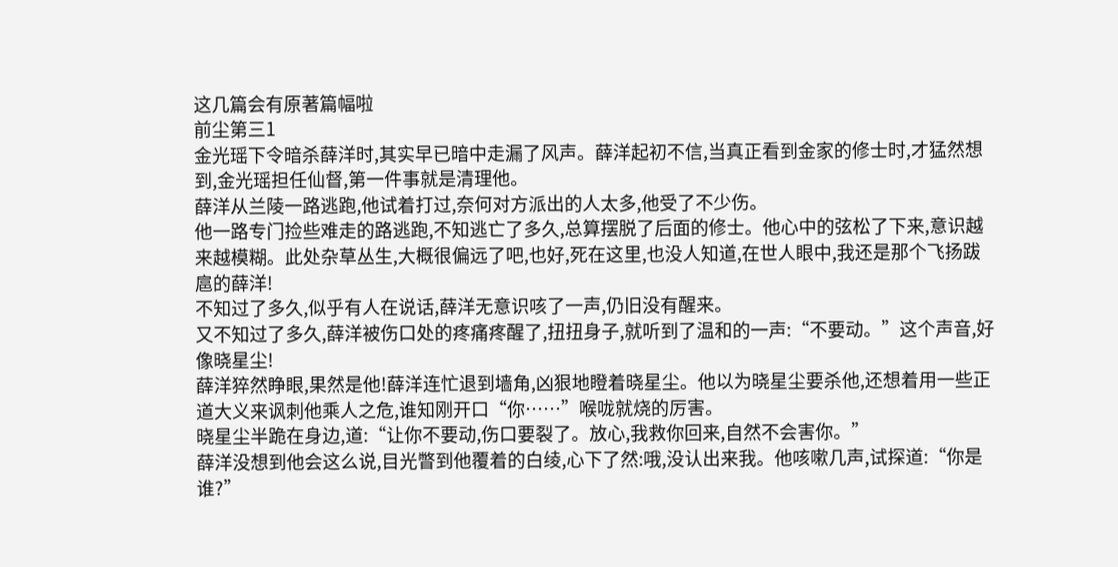这几篇会有原著篇幅啦
前尘第三1
金光瑶下令暗杀薛洋时,其实早已暗中走漏了风声。薛洋起初不信,当真正看到金家的修士时,才猛然想到,金光瑶担任仙督,第一件事就是清理他。
薛洋从兰陵一路逃跑,他试着打过,奈何对方派出的人太多,他受了不少伤。
他一路专门捡些难走的路逃跑,不知逃亡了多久,总算摆脱了后面的修士。他心中的弦松了下来,意识越来越模糊。此处杂草丛生,大概很偏远了吧,也好,死在这里,也没人知道,在世人眼中,我还是那个飞扬跋扈的薛洋!
不知过了多久,似乎有人在说话,薛洋无意识咳了一声,仍旧没有醒来。
又不知过了多久,薛洋被伤口处的疼痛疼醒了,扭扭身子,就听到了温和的一声:“不要动。”这个声音,好像晓星尘!
薛洋猝然睁眼,果然是他!薛洋连忙退到墙角,凶狠地瞪着晓星尘。他以为晓星尘要杀他,还想着用一些正道大义来讽刺他乘人之危,谁知刚开口“你……”喉咙就烧的厉害。
晓星尘半跪在身边,道:“让你不要动,伤口要裂了。放心,我救你回来,自然不会害你。”
薛洋没想到他会这么说,目光瞥到他覆着的白绫,心下了然:哦,没认出来我。他咳嗽几声,试探道:“你是谁?”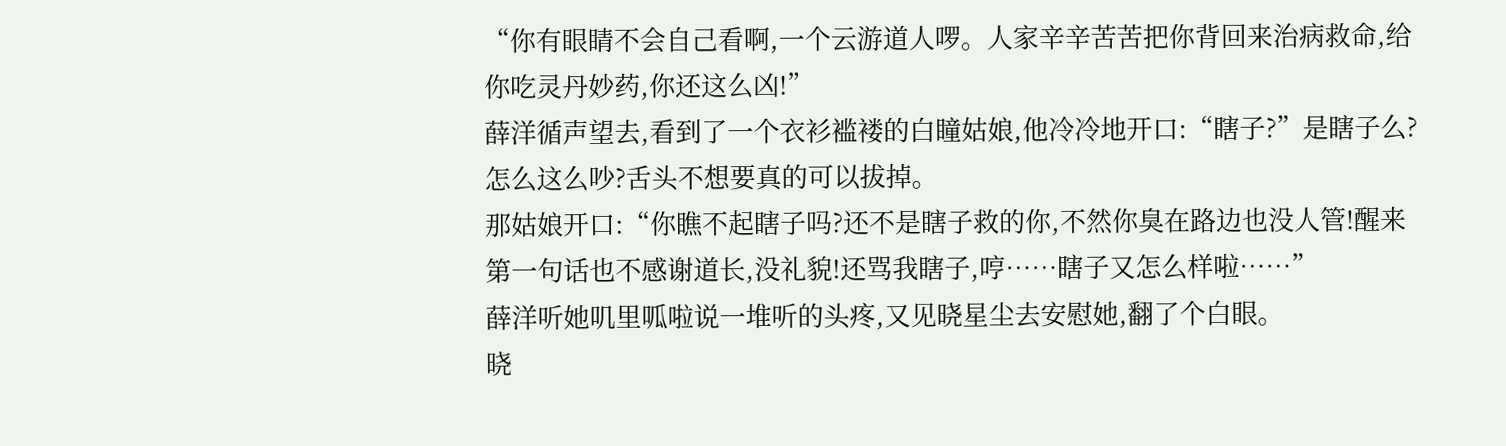“你有眼睛不会自己看啊,一个云游道人啰。人家辛辛苦苦把你背回来治病救命,给你吃灵丹妙药,你还这么凶!”
薛洋循声望去,看到了一个衣衫褴褛的白瞳姑娘,他冷冷地开口:“瞎子?”是瞎子么?怎么这么吵?舌头不想要真的可以拔掉。
那姑娘开口:“你瞧不起瞎子吗?还不是瞎子救的你,不然你臭在路边也没人管!醒来第一句话也不感谢道长,没礼貌!还骂我瞎子,哼……瞎子又怎么样啦……”
薛洋听她叽里呱啦说一堆听的头疼,又见晓星尘去安慰她,翻了个白眼。
晓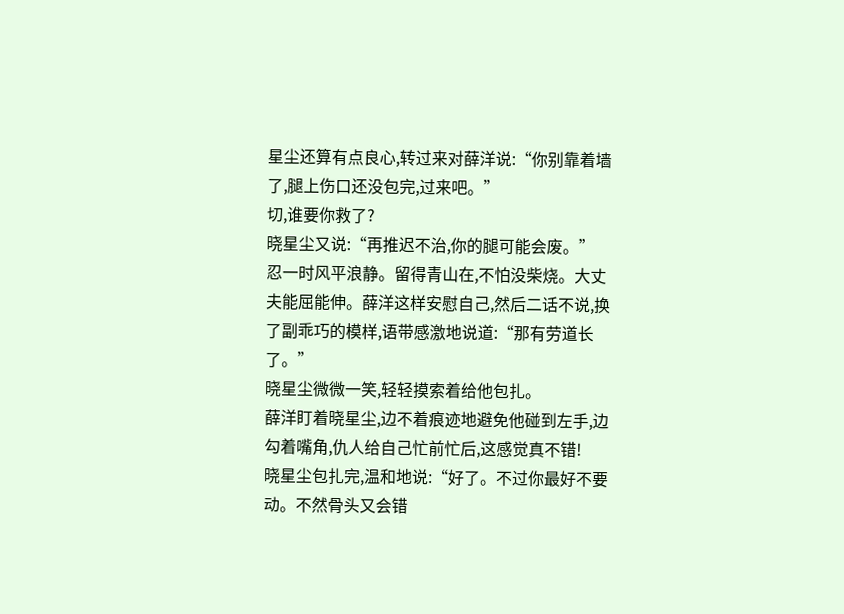星尘还算有点良心,转过来对薛洋说:“你别靠着墙了,腿上伤口还没包完,过来吧。”
切,谁要你救了?
晓星尘又说:“再推迟不治,你的腿可能会废。”
忍一时风平浪静。留得青山在,不怕没柴烧。大丈夫能屈能伸。薛洋这样安慰自己,然后二话不说,换了副乖巧的模样,语带感激地说道:“那有劳道长了。”
晓星尘微微一笑,轻轻摸索着给他包扎。
薛洋盯着晓星尘,边不着痕迹地避免他碰到左手,边勾着嘴角,仇人给自己忙前忙后,这感觉真不错!
晓星尘包扎完,温和地说:“好了。不过你最好不要动。不然骨头又会错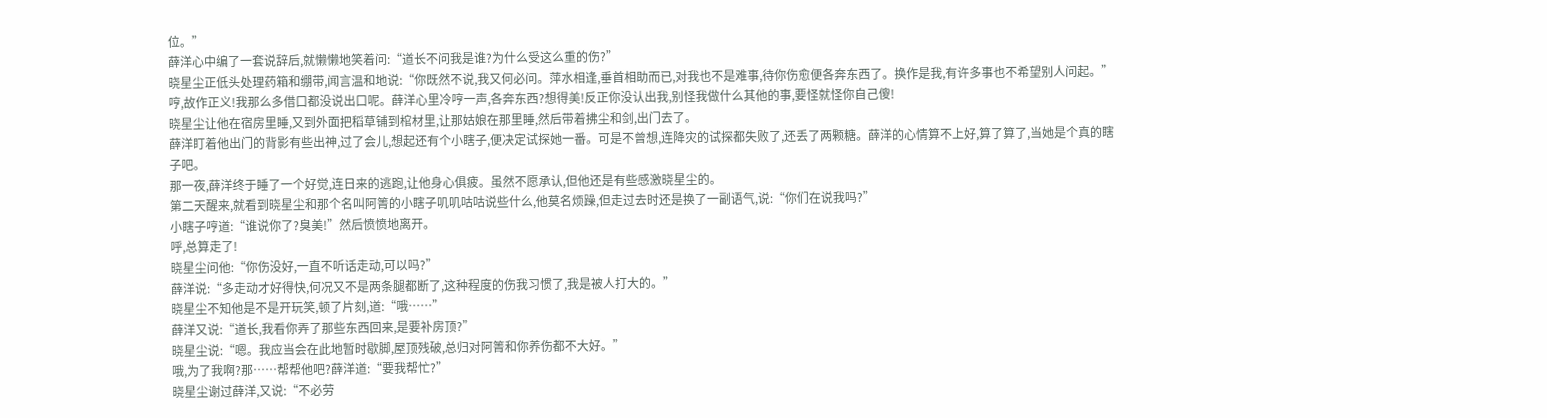位。”
薛洋心中编了一套说辞后,就懒懒地笑着问:“道长不问我是谁?为什么受这么重的伤?”
晓星尘正低头处理药箱和绷带,闻言温和地说:“你既然不说,我又何必问。萍水相逢,垂首相助而已,对我也不是难事,待你伤愈便各奔东西了。换作是我,有许多事也不希望别人问起。”
哼,故作正义!我那么多借口都没说出口呢。薛洋心里冷哼一声,各奔东西?想得美!反正你没认出我,别怪我做什么其他的事,要怪就怪你自己傻!
晓星尘让他在宿房里睡,又到外面把稻草铺到棺材里,让那姑娘在那里睡,然后带着拂尘和剑,出门去了。
薛洋盯着他出门的背影有些出神,过了会儿,想起还有个小瞎子,便决定试探她一番。可是不曾想,连降灾的试探都失败了,还丢了两颗糖。薛洋的心情算不上好,算了算了,当她是个真的瞎子吧。
那一夜,薛洋终于睡了一个好觉,连日来的逃跑,让他身心俱疲。虽然不愿承认,但他还是有些感激晓星尘的。
第二天醒来,就看到晓星尘和那个名叫阿箐的小瞎子叽叽咕咕说些什么,他莫名烦躁,但走过去时还是换了一副语气,说:“你们在说我吗?”
小瞎子哼道:“谁说你了?臭美!”然后愤愤地离开。
呼,总算走了!
晓星尘问他:“你伤没好,一直不听话走动,可以吗?”
薛洋说:“多走动才好得快,何况又不是两条腿都断了,这种程度的伤我习惯了,我是被人打大的。”
晓星尘不知他是不是开玩笑,顿了片刻,道:“哦……”
薛洋又说:“道长,我看你弄了那些东西回来,是要补房顶?”
晓星尘说:“嗯。我应当会在此地暂时歇脚,屋顶残破,总归对阿箐和你养伤都不大好。”
哦,为了我啊?那……帮帮他吧?薛洋道:“要我帮忙?”
晓星尘谢过薛洋,又说:“不必劳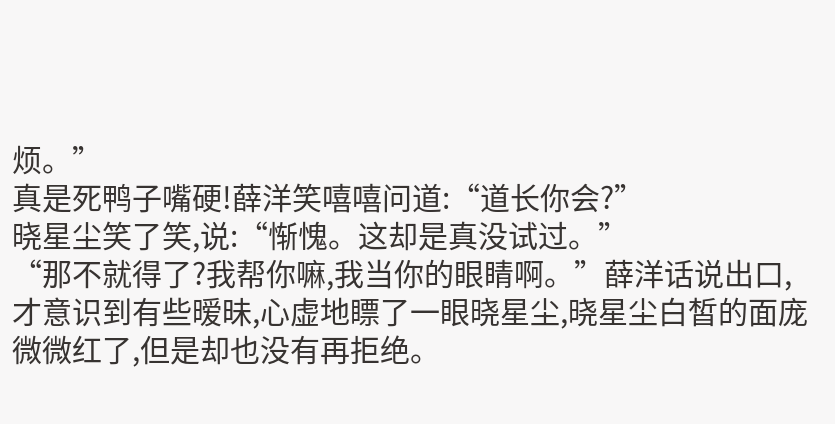烦。”
真是死鸭子嘴硬!薛洋笑嘻嘻问道:“道长你会?”
晓星尘笑了笑,说:“惭愧。这却是真没试过。”
“那不就得了?我帮你嘛,我当你的眼睛啊。”薛洋话说出口,才意识到有些暧昧,心虚地瞟了一眼晓星尘,晓星尘白皙的面庞微微红了,但是却也没有再拒绝。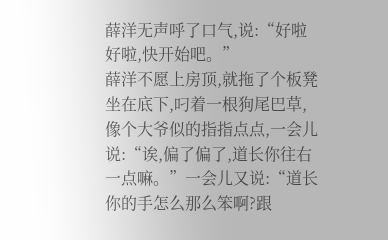薛洋无声呼了口气,说:“好啦好啦,快开始吧。”
薛洋不愿上房顶,就拖了个板凳坐在底下,叼着一根狗尾巴草,像个大爷似的指指点点,一会儿说:“诶,偏了偏了,道长你往右一点嘛。”一会儿又说:“道长你的手怎么那么笨啊?跟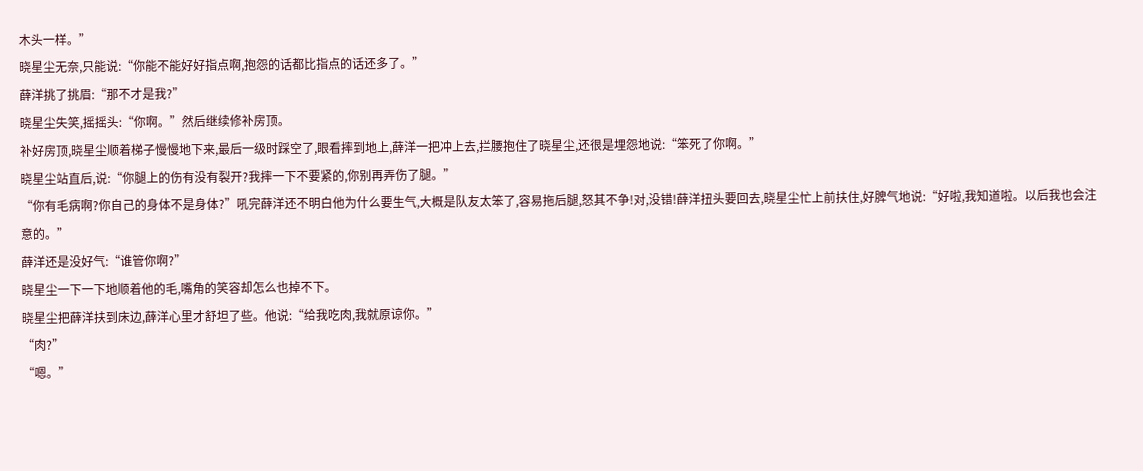木头一样。”
晓星尘无奈,只能说:“你能不能好好指点啊,抱怨的话都比指点的话还多了。”
薛洋挑了挑眉:“那不才是我?”
晓星尘失笑,摇摇头:“你啊。”然后继续修补房顶。
补好房顶,晓星尘顺着梯子慢慢地下来,最后一级时踩空了,眼看摔到地上,薛洋一把冲上去,拦腰抱住了晓星尘,还很是埋怨地说:“笨死了你啊。”
晓星尘站直后,说:“你腿上的伤有没有裂开?我摔一下不要紧的,你别再弄伤了腿。”
“你有毛病啊?你自己的身体不是身体?”吼完薛洋还不明白他为什么要生气,大概是队友太笨了,容易拖后腿,怒其不争!对,没错!薛洋扭头要回去,晓星尘忙上前扶住,好脾气地说:“好啦,我知道啦。以后我也会注意的。”
薛洋还是没好气:“谁管你啊?”
晓星尘一下一下地顺着他的毛,嘴角的笑容却怎么也掉不下。
晓星尘把薛洋扶到床边,薛洋心里才舒坦了些。他说:“给我吃肉,我就原谅你。”
“肉?”
“嗯。”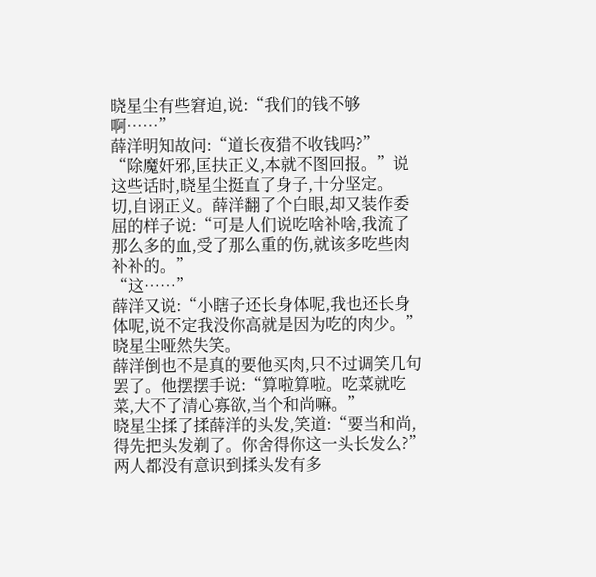晓星尘有些窘迫,说:“我们的钱不够啊……”
薛洋明知故问:“道长夜猎不收钱吗?”
“除魔奸邪,匡扶正义,本就不图回报。”说这些话时,晓星尘挺直了身子,十分坚定。
切,自诩正义。薛洋翻了个白眼,却又装作委屈的样子说:“可是人们说吃啥补啥,我流了那么多的血,受了那么重的伤,就该多吃些肉补补的。”
“这……”
薛洋又说:“小瞎子还长身体呢,我也还长身体呢,说不定我没你高就是因为吃的肉少。”
晓星尘哑然失笑。
薛洋倒也不是真的要他买肉,只不过调笑几句罢了。他摆摆手说:“算啦算啦。吃菜就吃菜,大不了清心寡欲,当个和尚嘛。”
晓星尘揉了揉薛洋的头发,笑道:“要当和尚,得先把头发剃了。你舍得你这一头长发么?”
两人都没有意识到揉头发有多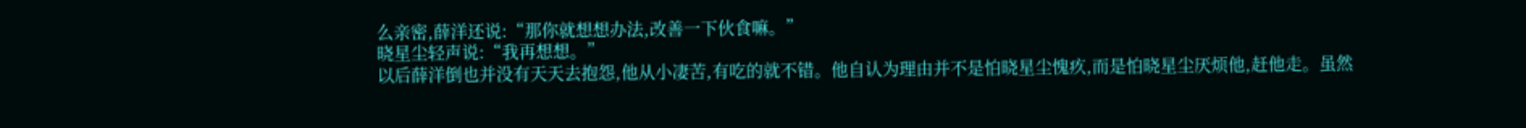么亲密,薛洋还说:“那你就想想办法,改善一下伙食嘛。”
晓星尘轻声说:“我再想想。”
以后薛洋倒也并没有天天去抱怨,他从小凄苦,有吃的就不错。他自认为理由并不是怕晓星尘愧疚,而是怕晓星尘厌烦他,赶他走。虽然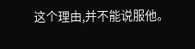这个理由,并不能说服他。